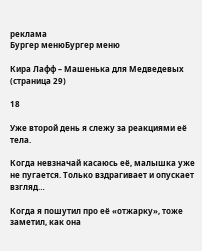реклама
Бургер менюБургер меню

Кира Лафф – Машенька для Медведевых (страница 29)

18

Уже второй день я слежу за реакциями её тела.

Когда невзначай касаюсь её, малышка уже не пугается. Только вздрагивает и опускает взгляд…

Когда я пошутил про её «отжарку», тоже заметил, как она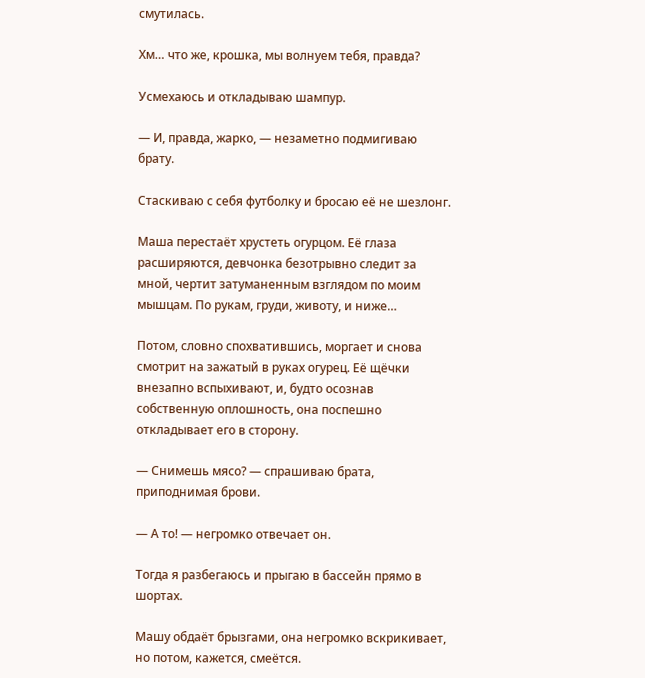смутилась.

Хм… что же, крошка, мы волнуем тебя, правда?

Усмехаюсь и откладываю шампур.

— И, правда, жарко, — незаметно подмигиваю брату.

Стаскиваю с себя футболку и бросаю её не шезлонг.

Маша перестаёт хрустеть огурцом. Её глаза расширяются, девчонка безотрывно следит за мной, чертит затуманенным взглядом по моим мышцам. По рукам, груди, животу, и ниже…

Потом, словно спохватившись, моргает и снова смотрит на зажатый в руках огурец. Её щёчки внезапно вспыхивают, и, будто осознав собственную оплошность, она поспешно откладывает его в сторону.

— Снимешь мясо? — спрашиваю брата, приподнимая брови.

— А то! — негромко отвечает он.

Тогда я разбегаюсь и прыгаю в бассейн прямо в шортах.

Машу обдаёт брызгами, она негромко вскрикивает, но потом, кажется, смеётся.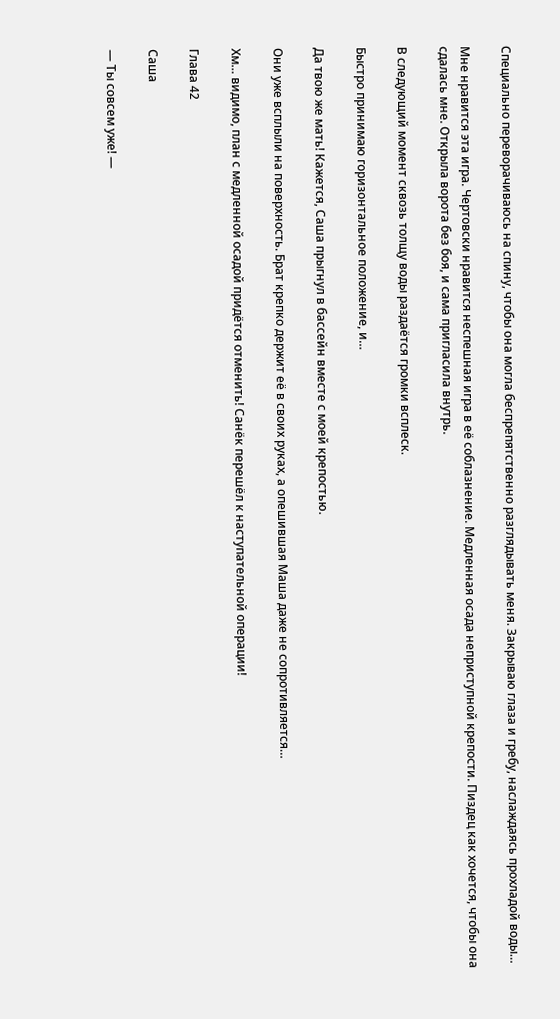Специально переворачиваюсь на спину, чтобы она могла беспрепятственно разглядывать меня. Закрываю глаза и гребу, наслаждаясь прохладой воды…

Мне нравится эта игра. Чертовски нравится неспешная игра в её соблазнение. Медленная осада неприступной крепости. Пиздец как хочется, чтобы она сдалась мне. Открыла ворота без боя, и сама пригласила внутрь.

В следующий момент сквозь толщу воды раздаётся громки всплеск.

Быстро принимаю горизонтальное положение, и…

Да твою же мать! Кажется, Саша прыгнул в бассейн вместе с моей крепостью.

Они уже всплыли на поверхность. Брат крепко держит её в своих руках, а опешившая Маша даже не сопротивляется…

Хм… видимо, план с медленной осадой придётся отменить! Санёк перешёл к наступательной операции!

Глава 42

Саша

— Ты совсем уже! —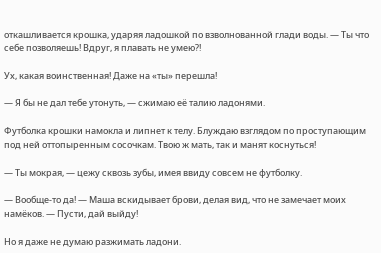откашливается крошка, ударяя ладошкой по взволнованной глади воды. — Ты что себе позволяешь! Вдруг, я плавать не умею?!

Ух, какая воинственная! Даже на «ты» перешла!

— Я бы не дал тебе утонуть, — сжимаю её талию ладонями.

Футболка крошки намокла и липнет к телу. Блуждаю взглядом по проступающим под ней оттопыренным сосочкам. Твою ж мать, так и манят коснуться!

— Ты мокрая, — цежу сквозь зубы, имея ввиду совсем не футболку.

— Вообще-то да! — Маша вскидывает брови, делая вид, что не замечает моих намёков. — Пусти, дай выйду!

Но я даже не думаю разжимать ладони.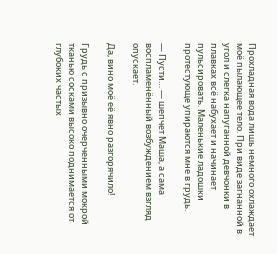Прохладная вода лишь немного охлаждает моё пылающее тело. При виде загнанной в угол и слегка напуганной девчонки в плавках всё набухает и начинает пульсировать. Маленькие ладошки протестующе упираются мне в грудь.

— Пусти… — шепчет Маша, а сама воспламенённый возбуждением взгляд опускает.

Да, вино моё её явно разгорячило!

Грудь с призывно очерченными мокрой тканью сосками высоко поднимается от глубоких частых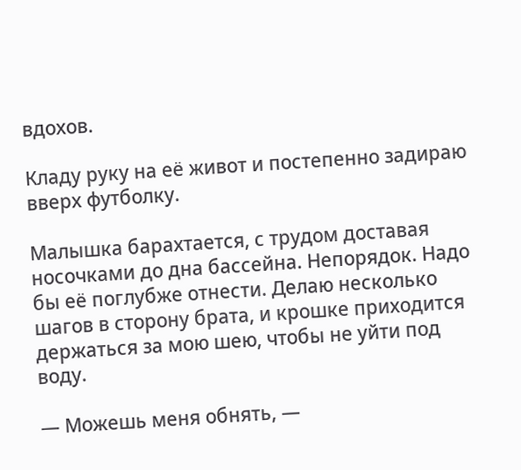вдохов.

Кладу руку на её живот и постепенно задираю вверх футболку.

Малышка барахтается, с трудом доставая носочками до дна бассейна. Непорядок. Надо бы её поглубже отнести. Делаю несколько шагов в сторону брата, и крошке приходится держаться за мою шею, чтобы не уйти под воду.

— Можешь меня обнять, —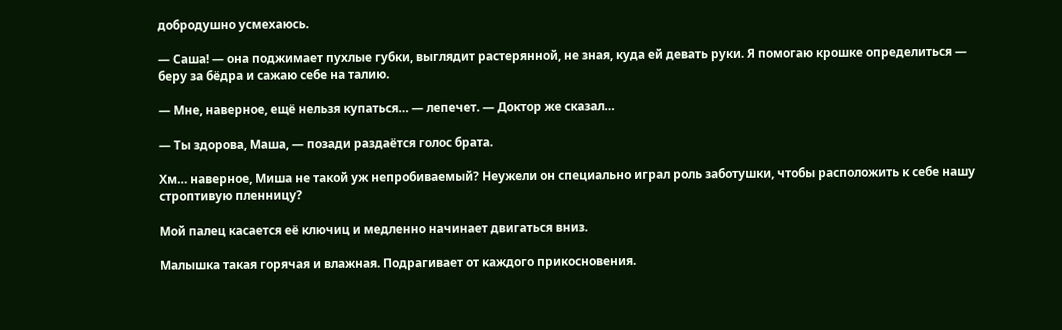добродушно усмехаюсь.

— Саша! — она поджимает пухлые губки, выглядит растерянной, не зная, куда ей девать руки. Я помогаю крошке определиться — беру за бёдра и сажаю себе на талию.

— Мне, наверное, ещё нельзя купаться… — лепечет. — Доктор же сказал…

— Ты здорова, Маша, — позади раздаётся голос брата.

Хм… наверное, Миша не такой уж непробиваемый? Неужели он специально играл роль заботушки, чтобы расположить к себе нашу строптивую пленницу?

Мой палец касается её ключиц и медленно начинает двигаться вниз.

Малышка такая горячая и влажная. Подрагивает от каждого прикосновения.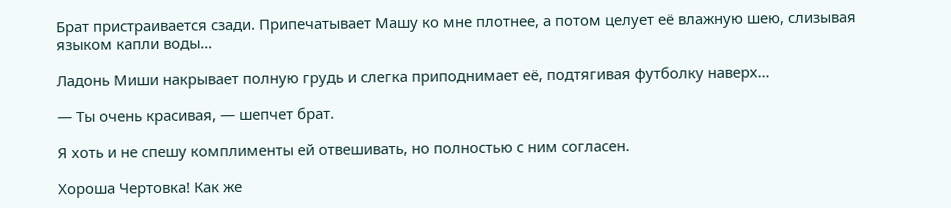Брат пристраивается сзади. Припечатывает Машу ко мне плотнее, а потом целует её влажную шею, слизывая языком капли воды…

Ладонь Миши накрывает полную грудь и слегка приподнимает её, подтягивая футболку наверх…

— Ты очень красивая, — шепчет брат.

Я хоть и не спешу комплименты ей отвешивать, но полностью с ним согласен.

Хороша Чертовка! Как же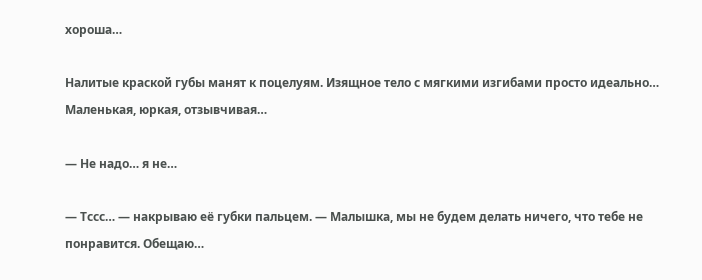хороша…

Налитые краской губы манят к поцелуям. Изящное тело с мягкими изгибами просто идеально… Маленькая, юркая, отзывчивая…

— Не надо… я не…

— Тссс… — накрываю её губки пальцем. — Малышка, мы не будем делать ничего, что тебе не понравится. Обещаю…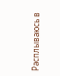Расплываюсь в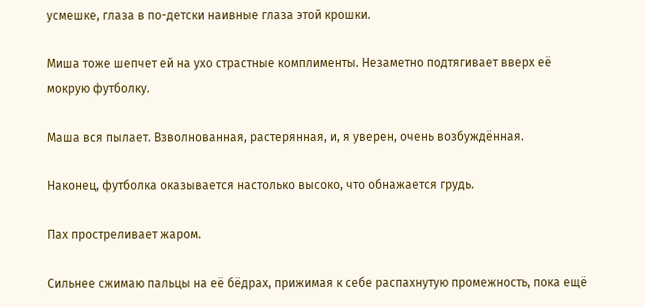усмешке, глаза в по-детски наивные глаза этой крошки.

Миша тоже шепчет ей на ухо страстные комплименты. Незаметно подтягивает вверх её мокрую футболку.

Маша вся пылает. Взволнованная, растерянная, и, я уверен, очень возбуждённая.

Наконец, футболка оказывается настолько высоко, что обнажается грудь.

Пах простреливает жаром.

Сильнее сжимаю пальцы на её бёдрах, прижимая к себе распахнутую промежность, пока ещё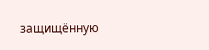защищённую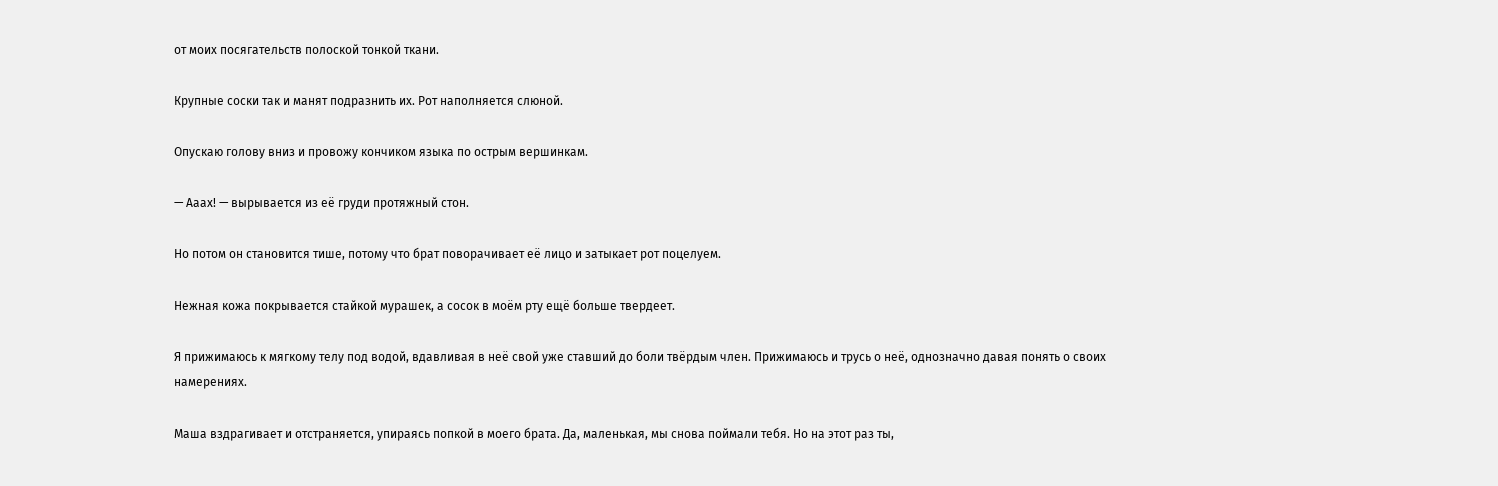от моих посягательств полоской тонкой ткани.

Крупные соски так и манят подразнить их. Рот наполняется слюной.

Опускаю голову вниз и провожу кончиком языка по острым вершинкам.

— Ааах! — вырывается из её груди протяжный стон.

Но потом он становится тише, потому что брат поворачивает её лицо и затыкает рот поцелуем.

Нежная кожа покрывается стайкой мурашек, а сосок в моём рту ещё больше твердеет.

Я прижимаюсь к мягкому телу под водой, вдавливая в неё свой уже ставший до боли твёрдым член. Прижимаюсь и трусь о неё, однозначно давая понять о своих намерениях.

Маша вздрагивает и отстраняется, упираясь попкой в моего брата. Да, маленькая, мы снова поймали тебя. Но на этот раз ты,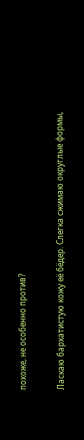похоже, не особенно против?

Ласкаю бархатистую кожу её бёдер. Слегка сжимаю округлые формы,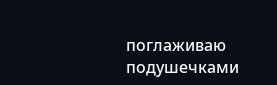поглаживаю подушечками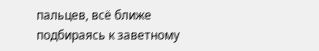пальцев, всё ближе подбираясь к заветному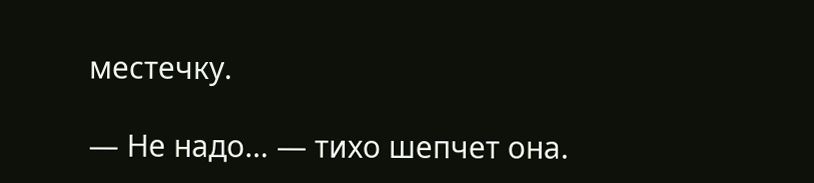местечку.

— Не надо… — тихо шепчет она.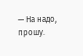— На надо, прошу.